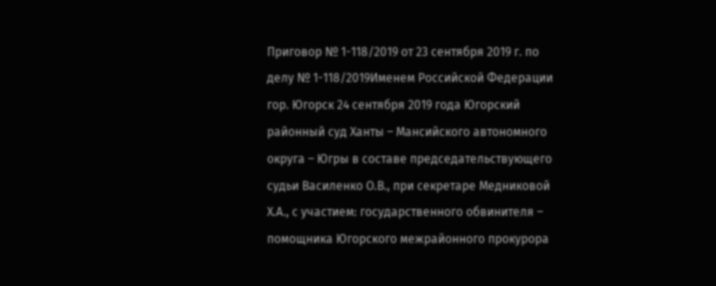Приговор № 1-118/2019 от 23 сентября 2019 г. по делу № 1-118/2019Именем Российской Федерации гор. Югорск 24 сентября 2019 года Югорский районный суд Ханты – Мансийского автономного округа – Югры в составе председательствующего судьи Василенко О.В., при секретаре Медниковой Х.А., с участием: государственного обвинителя – помощника Югорского межрайонного прокурора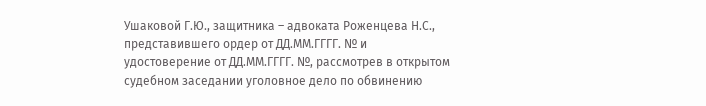Ушаковой Г.Ю., защитника – адвоката Роженцева Н.С., представившего ордер от ДД.ММ.ГГГГ. № и удостоверение от ДД.ММ.ГГГГ. №, рассмотрев в открытом судебном заседании уголовное дело по обвинению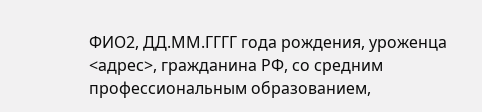ФИО2, ДД.ММ.ГГГГ года рождения, уроженца <адрес>, гражданина РФ, со средним профессиональным образованием,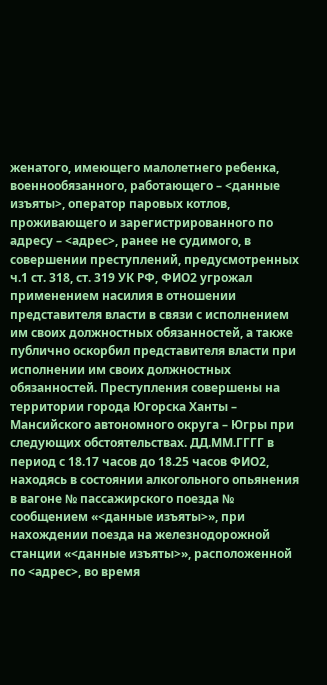женатого, имеющего малолетнего ребенка, военнообязанного, работающего – <данные изъяты>, оператор паровых котлов, проживающего и зарегистрированного по адресу – <адрес>, ранее не судимого, в совершении преступлений, предусмотренных ч.1 ст. 318, ст. 319 УК РФ, ФИО2 угрожал применением насилия в отношении представителя власти в связи с исполнением им своих должностных обязанностей, а также публично оскорбил представителя власти при исполнении им своих должностных обязанностей. Преступления совершены на территории города Югорска Ханты – Мансийского автономного округа – Югры при следующих обстоятельствах. ДД.ММ.ГГГГ в период с 18.17 часов до 18.25 часов ФИО2, находясь в состоянии алкогольного опьянения в вагоне № пассажирского поезда № сообщением «<данные изъяты>», при нахождении поезда на железнодорожной станции «<данные изъяты>», расположенной по <адрес>, во время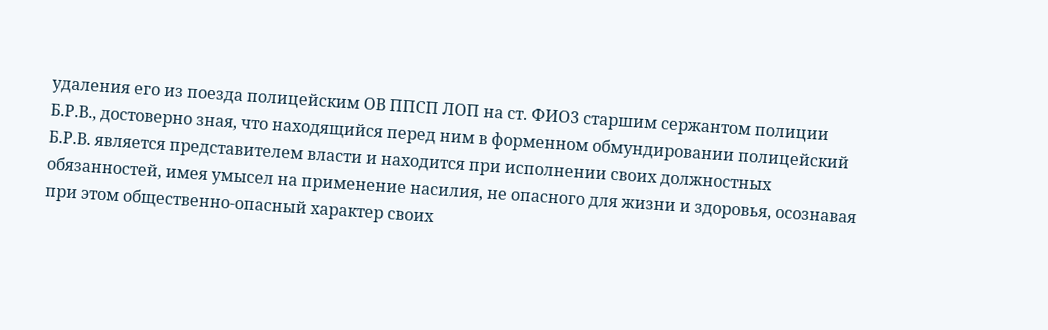удаления его из поезда полицейским ОВ ППСП ЛОП на ст. ФИО3 старшим сержантом полиции Б.Р.В., достоверно зная, что находящийся перед ним в форменном обмундировании полицейский Б.Р.В. является представителем власти и находится при исполнении своих должностных обязанностей, имея умысел на применение насилия, не опасного для жизни и здоровья, осознавая при этом общественно-опасный характер своих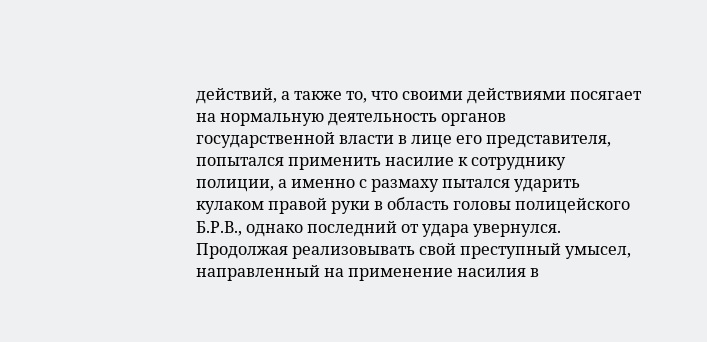действий, а также то, что своими действиями посягает на нормальную деятельность органов государственной власти в лице его представителя, попытался применить насилие к сотруднику полиции, а именно с размаху пытался ударить кулаком правой руки в область головы полицейского Б.Р.В., однако последний от удара увернулся. Продолжая реализовывать свой преступный умысел, направленный на применение насилия в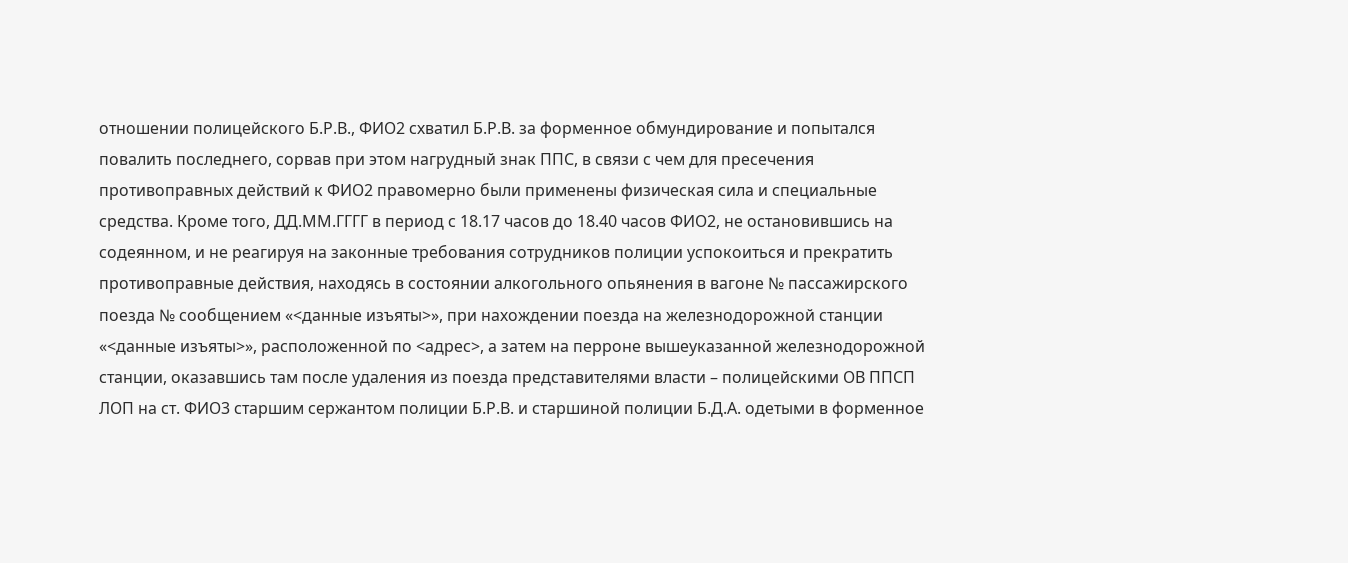отношении полицейского Б.Р.В., ФИО2 схватил Б.Р.В. за форменное обмундирование и попытался повалить последнего, сорвав при этом нагрудный знак ППС, в связи с чем для пресечения противоправных действий к ФИО2 правомерно были применены физическая сила и специальные средства. Кроме того, ДД.ММ.ГГГГ в период с 18.17 часов до 18.40 часов ФИО2, не остановившись на содеянном, и не реагируя на законные требования сотрудников полиции успокоиться и прекратить противоправные действия, находясь в состоянии алкогольного опьянения в вагоне № пассажирского поезда № сообщением «<данные изъяты>», при нахождении поезда на железнодорожной станции «<данные изъяты>», расположенной по <адрес>, а затем на перроне вышеуказанной железнодорожной станции, оказавшись там после удаления из поезда представителями власти – полицейскими ОВ ППСП ЛОП на ст. ФИО3 старшим сержантом полиции Б.Р.В. и старшиной полиции Б.Д.А. одетыми в форменное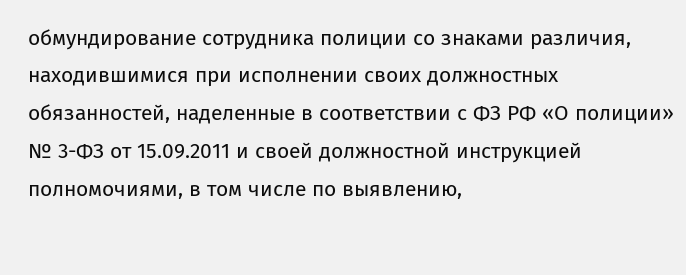обмундирование сотрудника полиции со знаками различия, находившимися при исполнении своих должностных обязанностей, наделенные в соответствии с ФЗ РФ «О полиции» № 3-ФЗ от 15.09.2011 и своей должностной инструкцией полномочиями, в том числе по выявлению,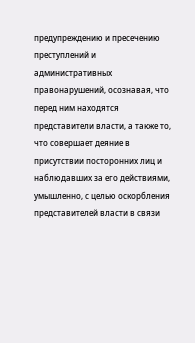предупреждению и пресечению преступлений и административных правонарушений, осознавая, что перед ним находятся представители власти, а также то, что совершает деяние в присутствии посторонних лиц и наблюдавших за его действиями, умышленно, с целью оскорбления представителей власти в связи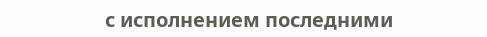с исполнением последними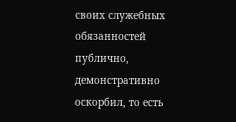своих служебных обязанностей публично, демонстративно оскорбил, то есть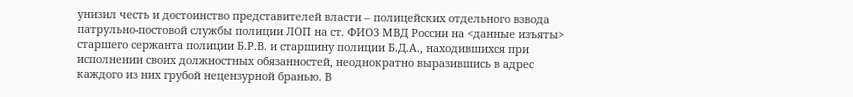унизил честь и достоинство представителей власти – полицейских отдельного взвода патрульно-постовой службы полиции ЛОП на ст. ФИО3 МВД России на <данные изъяты> старшего сержанта полиции Б.Р.В. и старшину полиции Б.Д.А., находившихся при исполнении своих должностных обязанностей, неоднократно выразившись в адрес каждого из них грубой нецензурной бранью. В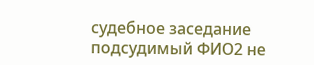судебное заседание подсудимый ФИО2 не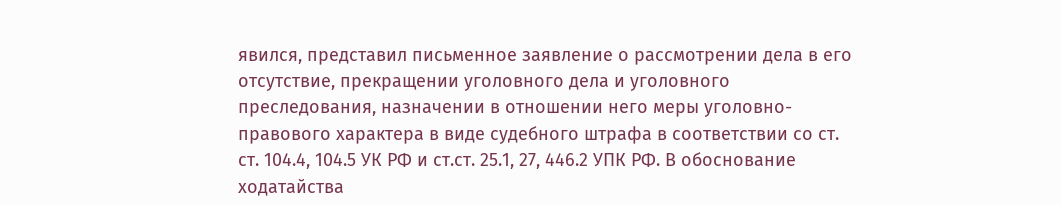явился, представил письменное заявление о рассмотрении дела в его отсутствие, прекращении уголовного дела и уголовного преследования, назначении в отношении него меры уголовно-правового характера в виде судебного штрафа в соответствии со ст. ст. 104.4, 104.5 УК РФ и ст.ст. 25.1, 27, 446.2 УПК РФ. В обоснование ходатайства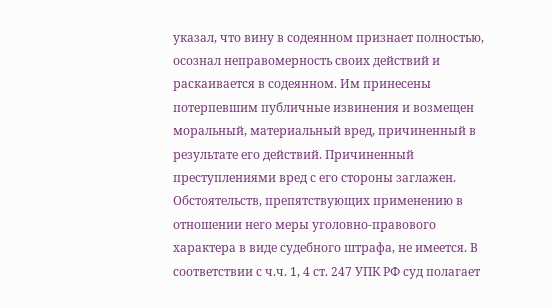указал, что вину в содеянном признает полностью, осознал неправомерность своих действий и раскаивается в содеянном. Им принесены потерпевшим публичные извинения и возмещен моральный, материальный вред, причиненный в результате его действий. Причиненный преступлениями вред с его стороны заглажен. Обстоятельств, препятствующих применению в отношении него меры уголовно-правового характера в виде судебного штрафа, не имеется. В соответствии с ч.ч. 1, 4 ст. 247 УПК РФ суд полагает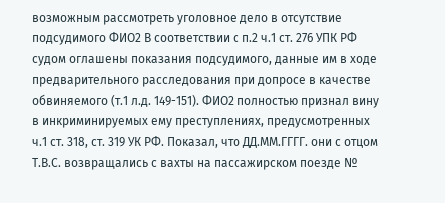возможным рассмотреть уголовное дело в отсутствие подсудимого ФИО2 В соответствии с п.2 ч.1 ст. 276 УПК РФ судом оглашены показания подсудимого, данные им в ходе предварительного расследования при допросе в качестве обвиняемого (т.1 л.д. 149-151). ФИО2 полностью признал вину в инкриминируемых ему преступлениях, предусмотренных ч.1 ст. 318, ст. 319 УК РФ. Показал, что ДД.ММ.ГГГГ. они с отцом Т.В.С. возвращались с вахты на пассажирском поезде №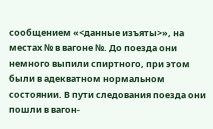сообщением «<данные изъяты>», на местах № в вагоне №. До поезда они немного выпили спиртного, при этом были в адекватном нормальном состоянии. В пути следования поезда они пошли в вагон-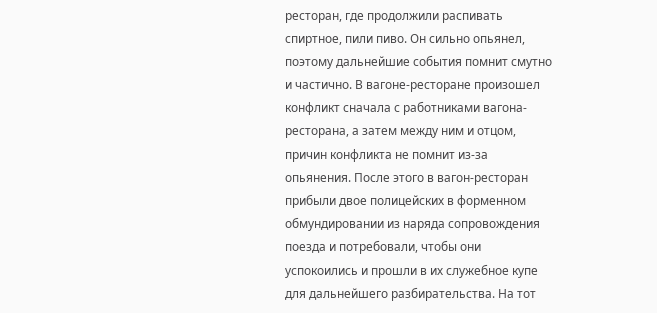ресторан, где продолжили распивать спиртное, пили пиво. Он сильно опьянел, поэтому дальнейшие события помнит смутно и частично. В вагоне-ресторане произошел конфликт сначала с работниками вагона-ресторана, а затем между ним и отцом, причин конфликта не помнит из-за опьянения. После этого в вагон-ресторан прибыли двое полицейских в форменном обмундировании из наряда сопровождения поезда и потребовали, чтобы они успокоились и прошли в их служебное купе для дальнейшего разбирательства. На тот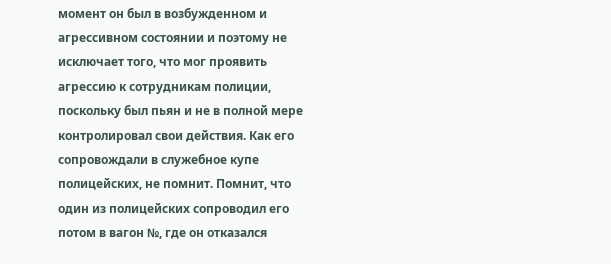момент он был в возбужденном и агрессивном состоянии и поэтому не исключает того, что мог проявить агрессию к сотрудникам полиции, поскольку был пьян и не в полной мере контролировал свои действия. Как его сопровождали в служебное купе полицейских, не помнит. Помнит, что один из полицейских сопроводил его потом в вагон №, где он отказался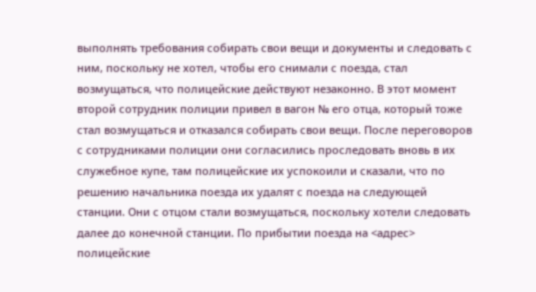выполнять требования собирать свои вещи и документы и следовать с ним, поскольку не хотел, чтобы его снимали с поезда, стал возмущаться, что полицейские действуют незаконно. В этот момент второй сотрудник полиции привел в вагон № его отца, который тоже стал возмущаться и отказался собирать свои вещи. После переговоров с сотрудниками полиции они согласились проследовать вновь в их служебное купе, там полицейские их успокоили и сказали, что по решению начальника поезда их удалят с поезда на следующей станции. Они с отцом стали возмущаться, поскольку хотели следовать далее до конечной станции. По прибытии поезда на <адрес> полицейские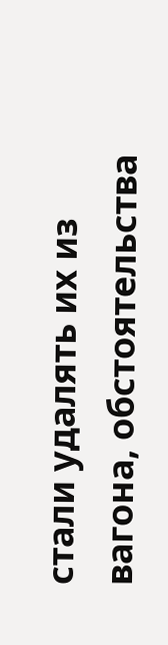стали удалять их из вагона, обстоятельства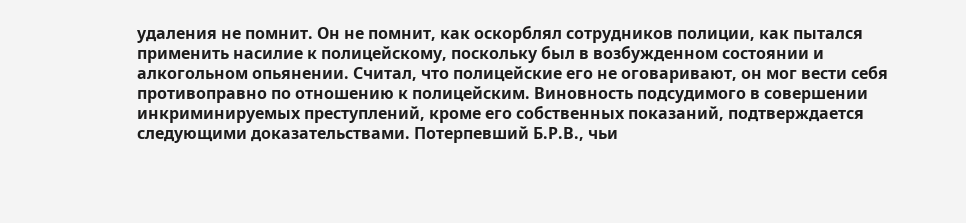удаления не помнит. Он не помнит, как оскорблял сотрудников полиции, как пытался применить насилие к полицейскому, поскольку был в возбужденном состоянии и алкогольном опьянении. Считал, что полицейские его не оговаривают, он мог вести себя противоправно по отношению к полицейским. Виновность подсудимого в совершении инкриминируемых преступлений, кроме его собственных показаний, подтверждается следующими доказательствами. Потерпевший Б.Р.В., чьи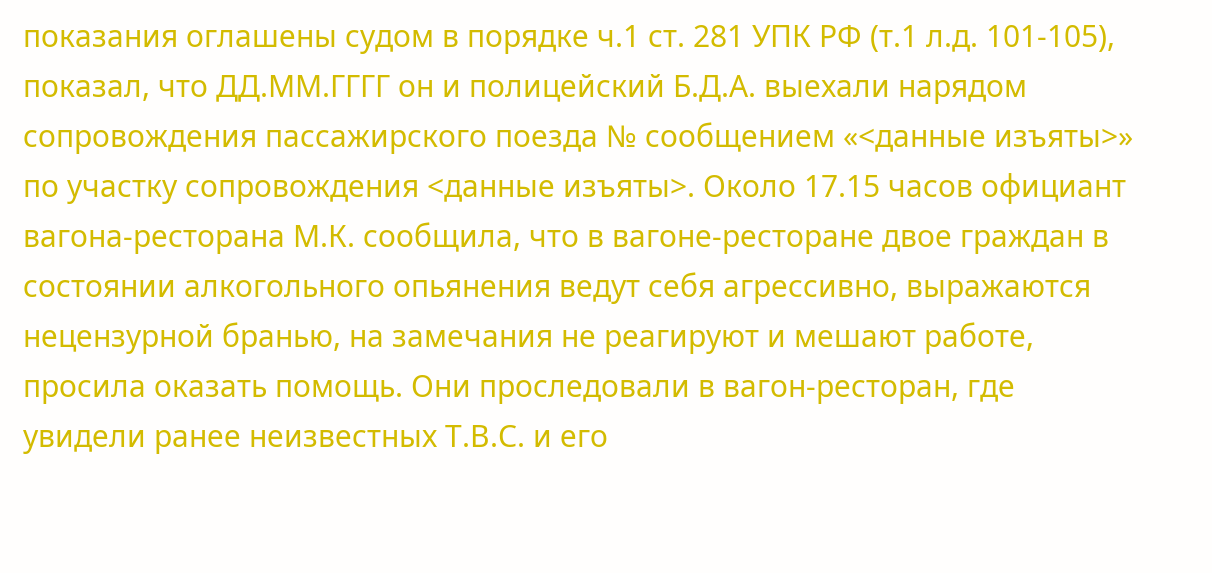показания оглашены судом в порядке ч.1 ст. 281 УПК РФ (т.1 л.д. 101-105), показал, что ДД.ММ.ГГГГ он и полицейский Б.Д.А. выехали нарядом сопровождения пассажирского поезда № сообщением «<данные изъяты>» по участку сопровождения <данные изъяты>. Около 17.15 часов официант вагона-ресторана М.К. сообщила, что в вагоне-ресторане двое граждан в состоянии алкогольного опьянения ведут себя агрессивно, выражаются нецензурной бранью, на замечания не реагируют и мешают работе, просила оказать помощь. Они проследовали в вагон-ресторан, где увидели ранее неизвестных Т.В.С. и его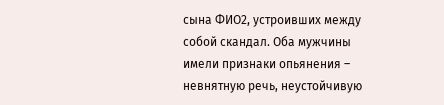сына ФИО2, устроивших между собой скандал. Оба мужчины имели признаки опьянения – невнятную речь, неустойчивую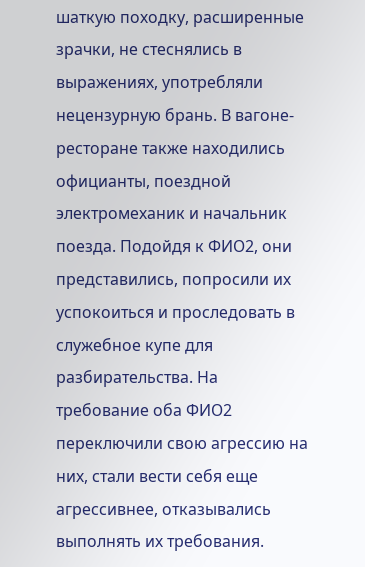шаткую походку, расширенные зрачки, не стеснялись в выражениях, употребляли нецензурную брань. В вагоне-ресторане также находились официанты, поездной электромеханик и начальник поезда. Подойдя к ФИО2, они представились, попросили их успокоиться и проследовать в служебное купе для разбирательства. На требование оба ФИО2 переключили свою агрессию на них, стали вести себя еще агрессивнее, отказывались выполнять их требования.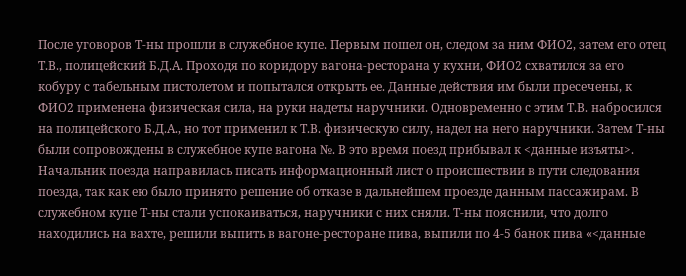После уговоров Т-ны прошли в служебное купе. Первым пошел он, следом за ним ФИО2, затем его отец Т.В., полицейский Б.Д.А. Проходя по коридору вагона-ресторана у кухни, ФИО2 схватился за его кобуру с табельным пистолетом и попытался открыть ее. Данные действия им были пресечены, к ФИО2 применена физическая сила, на руки надеты наручники. Одновременно с этим Т.В. набросился на полицейского Б.Д.А., но тот применил к Т.В. физическую силу, надел на него наручники. Затем Т-ны были сопровождены в служебное купе вагона №. В это время поезд прибывал к <данные изъяты>. Начальник поезда направилась писать информационный лист о происшествии в пути следования поезда, так как ею было принято решение об отказе в дальнейшем проезде данным пассажирам. В служебном купе Т-ны стали успокаиваться, наручники с них сняли. Т-ны пояснили, что долго находились на вахте, решили выпить в вагоне-ресторане пива, выпили по 4-5 банок пива «<данные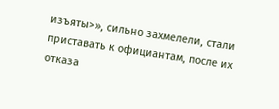изъяты>», сильно захмелели, стали приставать к официантам, после их отказа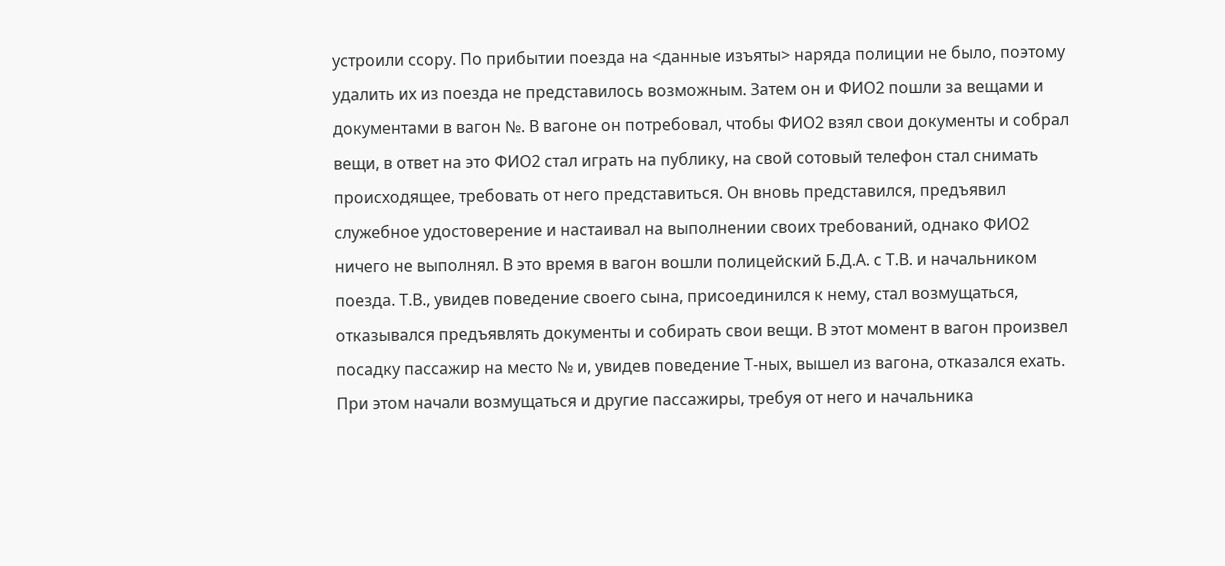устроили ссору. По прибытии поезда на <данные изъяты> наряда полиции не было, поэтому удалить их из поезда не представилось возможным. Затем он и ФИО2 пошли за вещами и документами в вагон №. В вагоне он потребовал, чтобы ФИО2 взял свои документы и собрал вещи, в ответ на это ФИО2 стал играть на публику, на свой сотовый телефон стал снимать происходящее, требовать от него представиться. Он вновь представился, предъявил служебное удостоверение и настаивал на выполнении своих требований, однако ФИО2 ничего не выполнял. В это время в вагон вошли полицейский Б.Д.А. с Т.В. и начальником поезда. Т.В., увидев поведение своего сына, присоединился к нему, стал возмущаться, отказывался предъявлять документы и собирать свои вещи. В этот момент в вагон произвел посадку пассажир на место № и, увидев поведение Т-ных, вышел из вагона, отказался ехать. При этом начали возмущаться и другие пассажиры, требуя от него и начальника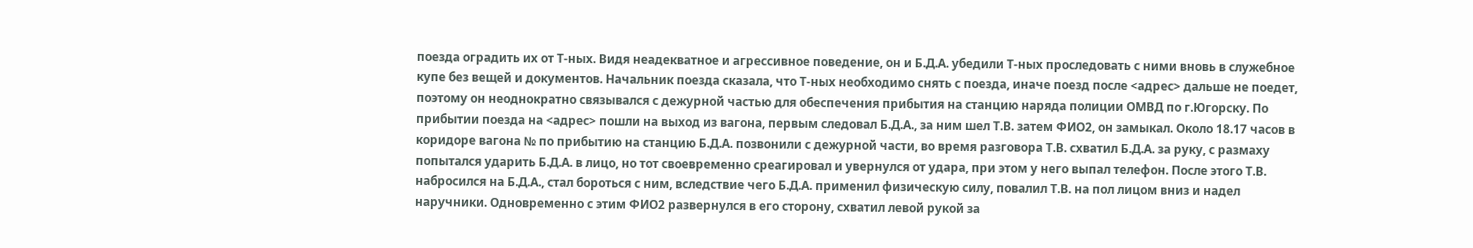поезда оградить их от Т-ных. Видя неадекватное и агрессивное поведение, он и Б.Д.А. убедили Т-ных проследовать с ними вновь в служебное купе без вещей и документов. Начальник поезда сказала, что Т-ных необходимо снять с поезда, иначе поезд после <адрес> дальше не поедет, поэтому он неоднократно связывался с дежурной частью для обеспечения прибытия на станцию наряда полиции ОМВД по г.Югорску. По прибытии поезда на <адрес> пошли на выход из вагона, первым следовал Б.Д.А., за ним шел Т.В. затем ФИО2, он замыкал. Около 18.17 часов в коридоре вагона № по прибытию на станцию Б.Д.А. позвонили с дежурной части, во время разговора Т.В. схватил Б.Д.А. за руку, с размаху попытался ударить Б.Д.А. в лицо, но тот своевременно среагировал и увернулся от удара, при этом у него выпал телефон. После этого Т.В. набросился на Б.Д.А., стал бороться с ним, вследствие чего Б.Д.А. применил физическую силу, повалил Т.В. на пол лицом вниз и надел наручники. Одновременно с этим ФИО2 развернулся в его сторону, схватил левой рукой за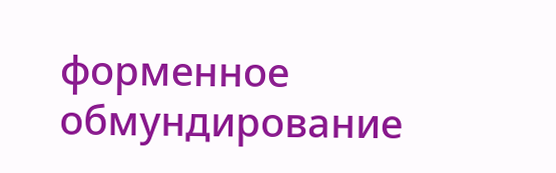форменное обмундирование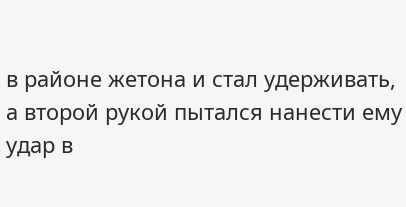в районе жетона и стал удерживать, а второй рукой пытался нанести ему удар в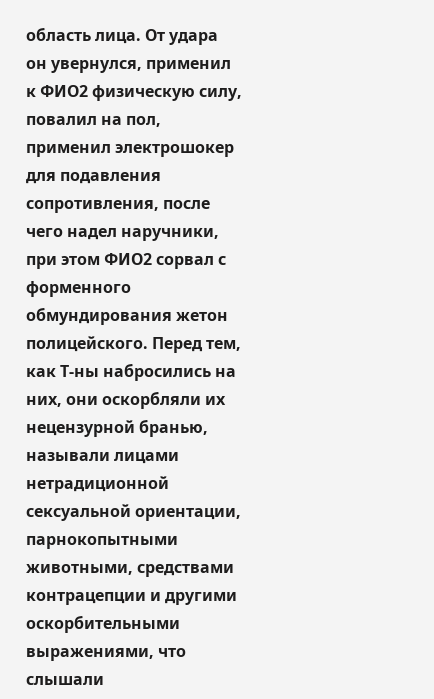область лица. От удара он увернулся, применил к ФИО2 физическую силу, повалил на пол, применил электрошокер для подавления сопротивления, после чего надел наручники, при этом ФИО2 сорвал с форменного обмундирования жетон полицейского. Перед тем, как Т-ны набросились на них, они оскорбляли их нецензурной бранью, называли лицами нетрадиционной сексуальной ориентации, парнокопытными животными, средствами контрацепции и другими оскорбительными выражениями, что слышали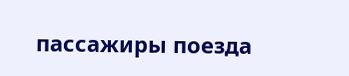пассажиры поезда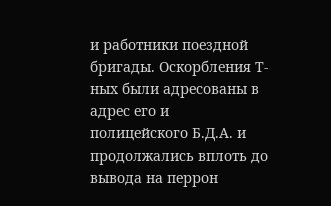и работники поездной бригады. Оскорбления Т-ных были адресованы в адрес его и полицейского Б.Д.А. и продолжались вплоть до вывода на перрон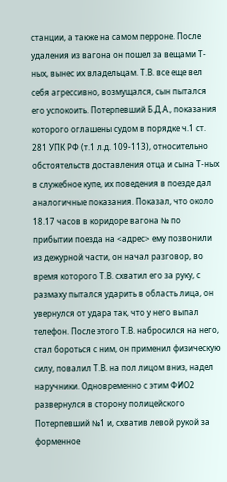станции, а также на самом перроне. После удаления из вагона он пошел за вещами Т-ных, вынес их владельцам. Т.В. все еще вел себя агрессивно, возмущался, сын пытался его успокоить. Потерпевший Б.Д.А., показания которого оглашены судом в порядке ч.1 ст. 281 УПК РФ (т.1 л.д. 109-113), относительно обстоятельств доставления отца и сына Т-ных в служебное купе, их поведения в поезде дал аналогичные показания. Показал, что около 18.17 часов в коридоре вагона № по прибытии поезда на <адрес> ему позвонили из дежурной части, он начал разговор, во время которого Т.В. схватил его за руку, с размаху пытался ударить в область лица, он увернулся от удара так, что у него выпал телефон. После этого Т.В. набросился на него, стал бороться с ним, он применил физическую силу, повалил Т.В. на пол лицом вниз, надел наручники. Одновременно с этим ФИО2 развернулся в сторону полицейского Потерпевший №1 и, схватив левой рукой за форменное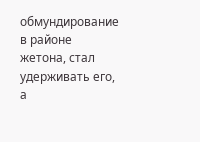обмундирование в районе жетона, стал удерживать его, а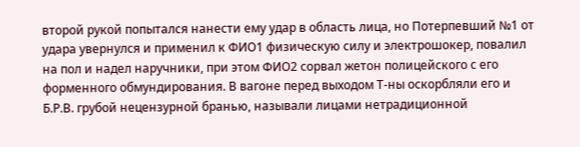второй рукой попытался нанести ему удар в область лица, но Потерпевший №1 от удара увернулся и применил к ФИО1 физическую силу и электрошокер, повалил на пол и надел наручники, при этом ФИО2 сорвал жетон полицейского с его форменного обмундирования. В вагоне перед выходом Т-ны оскорбляли его и Б.Р.В. грубой нецензурной бранью, называли лицами нетрадиционной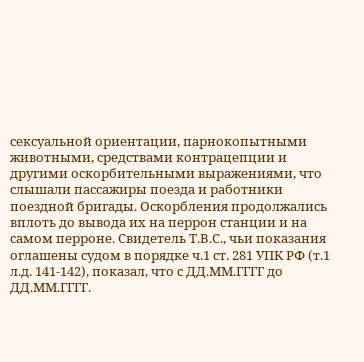сексуальной ориентации, парнокопытными животными, средствами контрацепции и другими оскорбительными выражениями, что слышали пассажиры поезда и работники поездной бригады. Оскорбления продолжались вплоть до вывода их на перрон станции и на самом перроне. Свидетель Т.В.С., чьи показания оглашены судом в порядке ч.1 ст. 281 УПК РФ (т.1 л.д. 141-142), показал, что с ДД.ММ.ГГГГ до ДД.ММ.ГГГГ.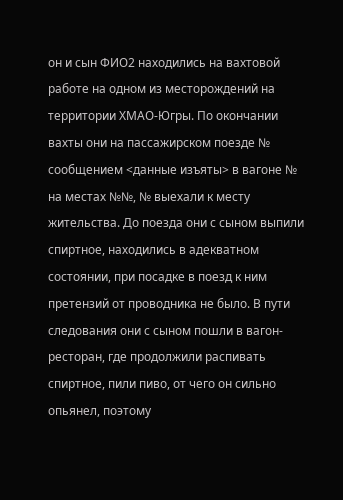он и сын ФИО2 находились на вахтовой работе на одном из месторождений на территории ХМАО-Югры. По окончании вахты они на пассажирском поезде № сообщением <данные изъяты> в вагоне № на местах №№, № выехали к месту жительства. До поезда они с сыном выпили спиртное, находились в адекватном состоянии, при посадке в поезд к ним претензий от проводника не было. В пути следования они с сыном пошли в вагон-ресторан, где продолжили распивать спиртное, пили пиво, от чего он сильно опьянел, поэтому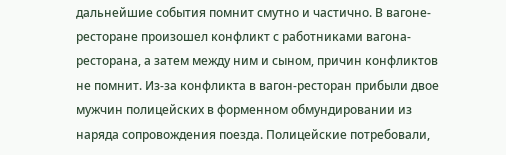дальнейшие события помнит смутно и частично. В вагоне-ресторане произошел конфликт с работниками вагона-ресторана, а затем между ним и сыном, причин конфликтов не помнит. Из-за конфликта в вагон-ресторан прибыли двое мужчин полицейских в форменном обмундировании из наряда сопровождения поезда. Полицейские потребовали,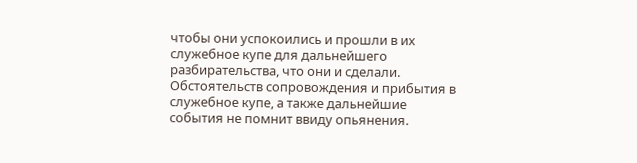чтобы они успокоились и прошли в их служебное купе для дальнейшего разбирательства, что они и сделали. Обстоятельств сопровождения и прибытия в служебное купе, а также дальнейшие события не помнит ввиду опьянения.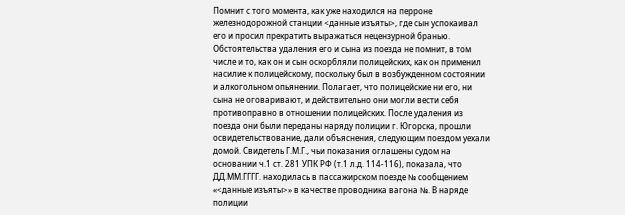Помнит с того момента, как уже находился на перроне железнодорожной станции <данные изъяты>, где сын успокаивал его и просил прекратить выражаться нецензурной бранью. Обстоятельства удаления его и сына из поезда не помнит, в том числе и то, как он и сын оскорбляли полицейских, как он применил насилие к полицейскому, поскольку был в возбужденном состоянии и алкогольном опьянении. Полагает, что полицейские ни его, ни сына не оговаривают, и действительно они могли вести себя противоправно в отношении полицейских. После удаления из поезда они были переданы наряду полиции г. Югорска, прошли освидетельствование, дали объяснения, следующим поездом уехали домой. Свидетель Г.М.Г., чьи показания оглашены судом на основании ч.1 ст. 281 УПК РФ (т.1 л.д. 114-116), показала, что ДД.ММ.ГГГГ. находилась в пассажирском поезде № сообщением «<данные изъяты>» в качестве проводника вагона №. В наряде полиции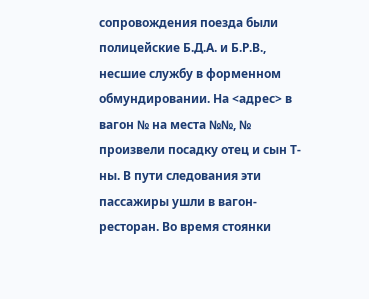сопровождения поезда были полицейские Б.Д.А. и Б.Р.В., несшие службу в форменном обмундировании. На <адрес> в вагон № на места №№, № произвели посадку отец и сын Т-ны. В пути следования эти пассажиры ушли в вагон-ресторан. Во время стоянки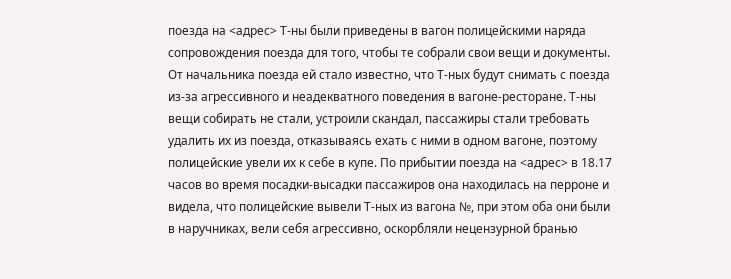поезда на <адрес> Т-ны были приведены в вагон полицейскими наряда сопровождения поезда для того, чтобы те собрали свои вещи и документы. От начальника поезда ей стало известно, что Т-ных будут снимать с поезда из-за агрессивного и неадекватного поведения в вагоне-ресторане. Т-ны вещи собирать не стали, устроили скандал, пассажиры стали требовать удалить их из поезда, отказываясь ехать с ними в одном вагоне, поэтому полицейские увели их к себе в купе. По прибытии поезда на <адрес> в 18.17 часов во время посадки-высадки пассажиров она находилась на перроне и видела, что полицейские вывели Т-ных из вагона №, при этом оба они были в наручниках, вели себя агрессивно, оскорбляли нецензурной бранью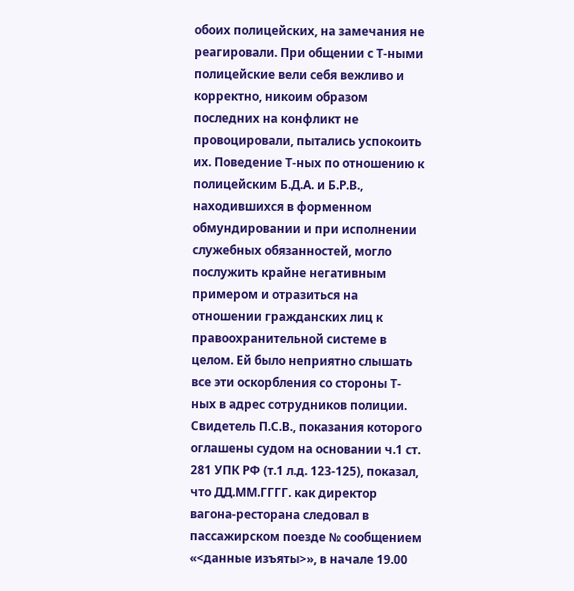обоих полицейских, на замечания не реагировали. При общении с Т-ными полицейские вели себя вежливо и корректно, никоим образом последних на конфликт не провоцировали, пытались успокоить их. Поведение Т-ных по отношению к полицейским Б.Д.А. и Б.Р.В., находившихся в форменном обмундировании и при исполнении служебных обязанностей, могло послужить крайне негативным примером и отразиться на отношении гражданских лиц к правоохранительной системе в целом. Ей было неприятно слышать все эти оскорбления со стороны Т-ных в адрес сотрудников полиции. Свидетель П.С.В., показания которого оглашены судом на основании ч.1 ст. 281 УПК РФ (т.1 л.д. 123-125), показал, что ДД.ММ.ГГГГ. как директор вагона-ресторана следовал в пассажирском поезде № сообщением «<данные изъяты>», в начале 19.00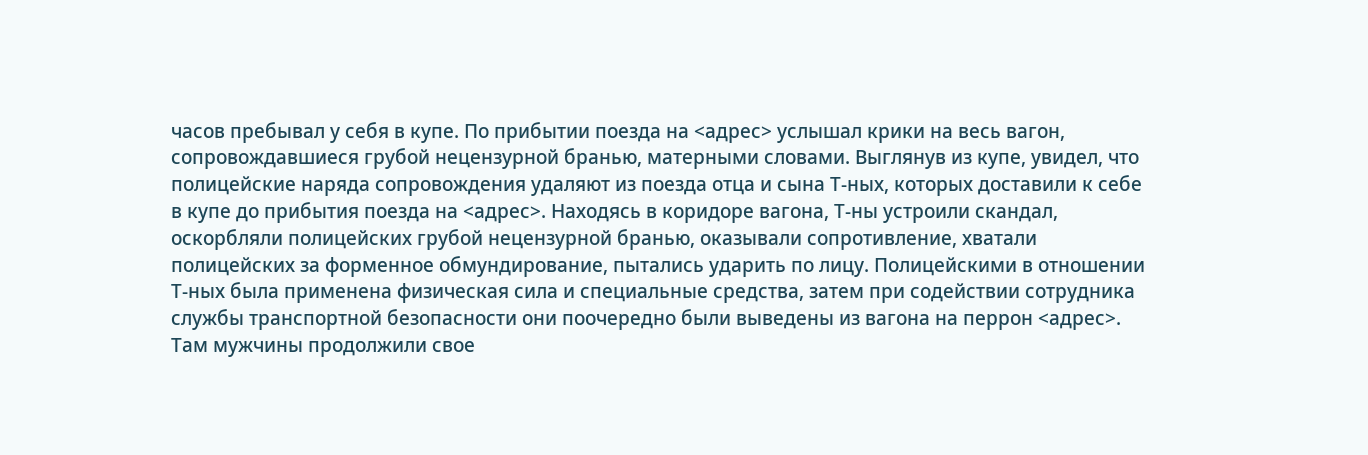часов пребывал у себя в купе. По прибытии поезда на <адрес> услышал крики на весь вагон, сопровождавшиеся грубой нецензурной бранью, матерными словами. Выглянув из купе, увидел, что полицейские наряда сопровождения удаляют из поезда отца и сына Т-ных, которых доставили к себе в купе до прибытия поезда на <адрес>. Находясь в коридоре вагона, Т-ны устроили скандал, оскорбляли полицейских грубой нецензурной бранью, оказывали сопротивление, хватали полицейских за форменное обмундирование, пытались ударить по лицу. Полицейскими в отношении Т-ных была применена физическая сила и специальные средства, затем при содействии сотрудника службы транспортной безопасности они поочередно были выведены из вагона на перрон <адрес>. Там мужчины продолжили свое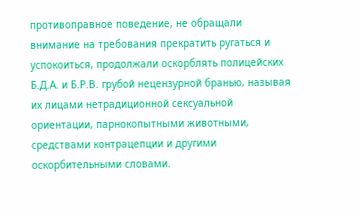противоправное поведение, не обращали внимание на требования прекратить ругаться и успокоиться, продолжали оскорблять полицейских Б.Д.А. и Б.Р.В. грубой нецензурной бранью, называя их лицами нетрадиционной сексуальной ориентации, парнокопытными животными, средствами контрацепции и другими оскорбительными словами.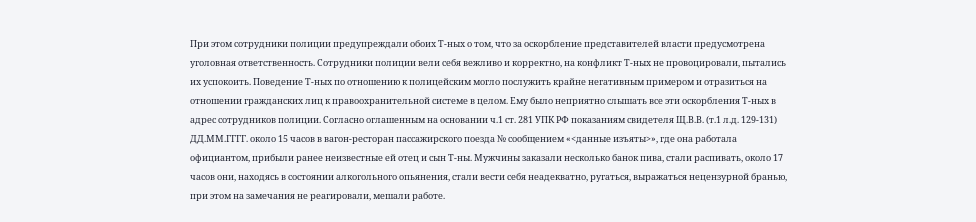При этом сотрудники полиции предупреждали обоих Т-ных о том, что за оскорбление представителей власти предусмотрена уголовная ответственность. Сотрудники полиции вели себя вежливо и корректно, на конфликт Т-ных не провоцировали, пытались их успокоить. Поведение Т-ных по отношению к полицейским могло послужить крайне негативным примером и отразиться на отношении гражданских лиц к правоохранительной системе в целом. Ему было неприятно слышать все эти оскорбления Т-ных в адрес сотрудников полиции. Согласно оглашенным на основании ч.1 ст. 281 УПК РФ показаниям свидетеля Щ.В.В. (т.1 л.д. 129-131) ДД.ММ.ГГГГ. около 15 часов в вагон-ресторан пассажирского поезда № сообщением «<данные изъяты>», где она работала официантом, прибыли ранее неизвестные ей отец и сын Т-ны. Мужчины заказали несколько банок пива, стали распивать, около 17 часов они, находясь в состоянии алкогольного опьянения, стали вести себя неадекватно, ругаться, выражаться нецензурной бранью, при этом на замечания не реагировали, мешали работе.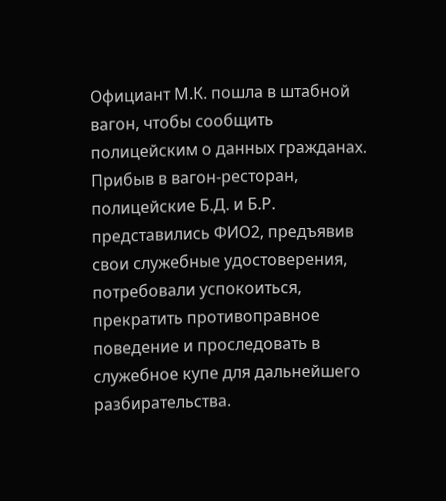Официант М.К. пошла в штабной вагон, чтобы сообщить полицейским о данных гражданах. Прибыв в вагон-ресторан, полицейские Б.Д. и Б.Р. представились ФИО2, предъявив свои служебные удостоверения, потребовали успокоиться, прекратить противоправное поведение и проследовать в служебное купе для дальнейшего разбирательства.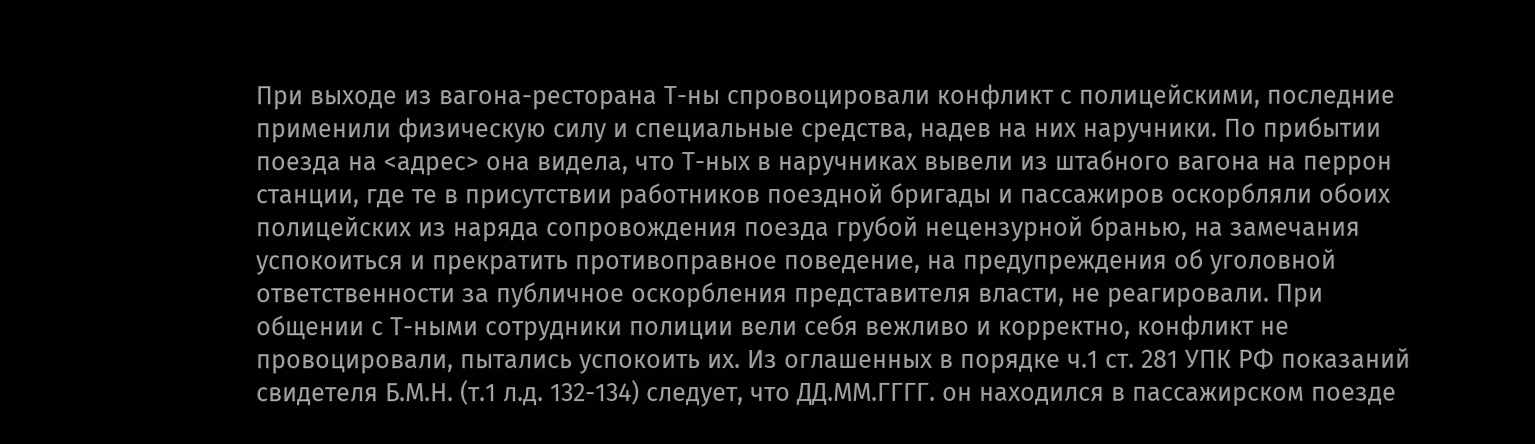При выходе из вагона-ресторана Т-ны спровоцировали конфликт с полицейскими, последние применили физическую силу и специальные средства, надев на них наручники. По прибытии поезда на <адрес> она видела, что Т-ных в наручниках вывели из штабного вагона на перрон станции, где те в присутствии работников поездной бригады и пассажиров оскорбляли обоих полицейских из наряда сопровождения поезда грубой нецензурной бранью, на замечания успокоиться и прекратить противоправное поведение, на предупреждения об уголовной ответственности за публичное оскорбления представителя власти, не реагировали. При общении с Т-ными сотрудники полиции вели себя вежливо и корректно, конфликт не провоцировали, пытались успокоить их. Из оглашенных в порядке ч.1 ст. 281 УПК РФ показаний свидетеля Б.М.Н. (т.1 л.д. 132-134) следует, что ДД.ММ.ГГГГ. он находился в пассажирском поезде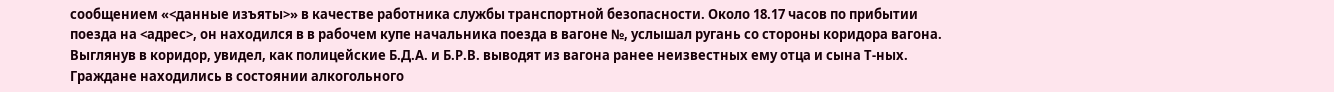сообщением «<данные изъяты>» в качестве работника службы транспортной безопасности. Около 18.17 часов по прибытии поезда на <адрес>, он находился в в рабочем купе начальника поезда в вагоне №, услышал ругань со стороны коридора вагона. Выглянув в коридор, увидел, как полицейские Б.Д.А. и Б.Р.В. выводят из вагона ранее неизвестных ему отца и сына Т-ных. Граждане находились в состоянии алкогольного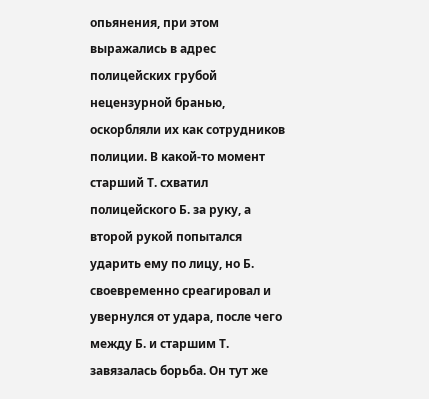опьянения, при этом выражались в адрес полицейских грубой нецензурной бранью, оскорбляли их как сотрудников полиции. В какой-то момент старший Т. схватил полицейского Б. за руку, а второй рукой попытался ударить ему по лицу, но Б. своевременно среагировал и увернулся от удара, после чего между Б. и старшим Т. завязалась борьба. Он тут же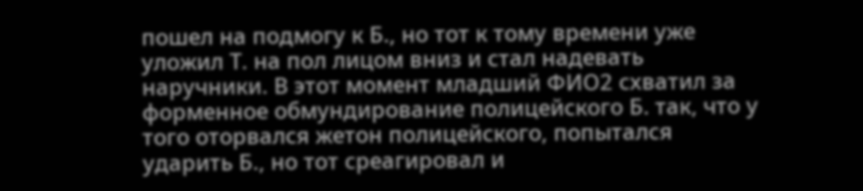пошел на подмогу к Б., но тот к тому времени уже уложил Т. на пол лицом вниз и стал надевать наручники. В этот момент младший ФИО2 схватил за форменное обмундирование полицейского Б. так, что у того оторвался жетон полицейского, попытался ударить Б., но тот среагировал и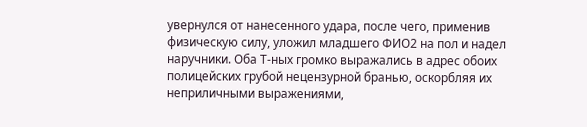увернулся от нанесенного удара, после чего, применив физическую силу, уложил младшего ФИО2 на пол и надел наручники. Оба Т-ных громко выражались в адрес обоих полицейских грубой нецензурной бранью, оскорбляя их неприличными выражениями,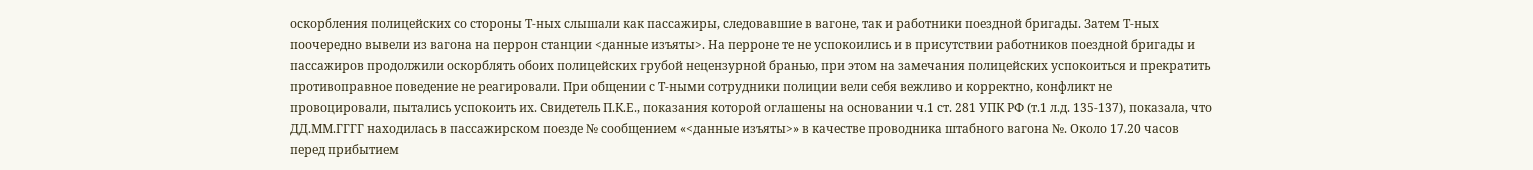оскорбления полицейских со стороны Т-ных слышали как пассажиры, следовавшие в вагоне, так и работники поездной бригады. Затем Т-ных поочередно вывели из вагона на перрон станции <данные изъяты>. На перроне те не успокоились и в присутствии работников поездной бригады и пассажиров продолжили оскорблять обоих полицейских грубой нецензурной бранью, при этом на замечания полицейских успокоиться и прекратить противоправное поведение не реагировали. При общении с Т-ными сотрудники полиции вели себя вежливо и корректно, конфликт не провоцировали, пытались успокоить их. Свидетель П.К.Е., показания которой оглашены на основании ч.1 ст. 281 УПК РФ (т.1 л.д. 135-137), показала, что ДД.ММ.ГГГГ находилась в пассажирском поезде № сообщением «<данные изъяты>» в качестве проводника штабного вагона №. Около 17.20 часов перед прибытием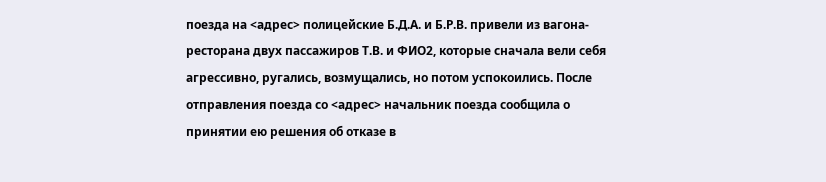поезда на <адрес> полицейские Б.Д.А. и Б.Р.В. привели из вагона-ресторана двух пассажиров Т.В. и ФИО2, которые сначала вели себя агрессивно, ругались, возмущались, но потом успокоились. После отправления поезда со <адрес> начальник поезда сообщила о принятии ею решения об отказе в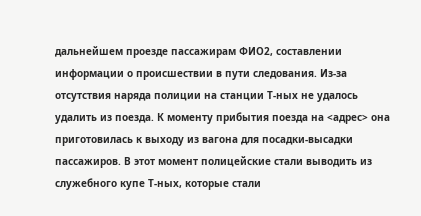дальнейшем проезде пассажирам ФИО2, составлении информации о происшествии в пути следования. Из-за отсутствия наряда полиции на станции Т-ных не удалось удалить из поезда. К моменту прибытия поезда на <адрес> она приготовилась к выходу из вагона для посадки-высадки пассажиров. В этот момент полицейские стали выводить из служебного купе Т-ных, которые стали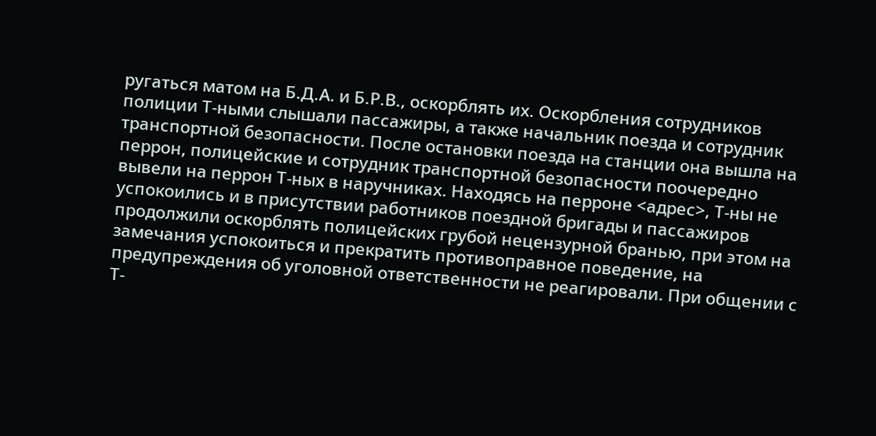ругаться матом на Б.Д.А. и Б.Р.В., оскорблять их. Оскорбления сотрудников полиции Т-ными слышали пассажиры, а также начальник поезда и сотрудник транспортной безопасности. После остановки поезда на станции она вышла на перрон, полицейские и сотрудник транспортной безопасности поочередно вывели на перрон Т-ных в наручниках. Находясь на перроне <адрес>, Т-ны не успокоились и в присутствии работников поездной бригады и пассажиров продолжили оскорблять полицейских грубой нецензурной бранью, при этом на замечания успокоиться и прекратить противоправное поведение, на предупреждения об уголовной ответственности не реагировали. При общении с Т-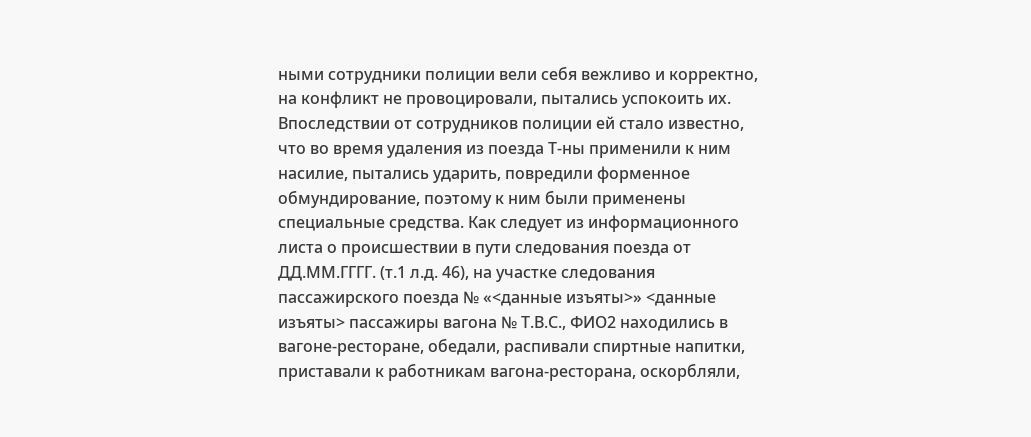ными сотрудники полиции вели себя вежливо и корректно, на конфликт не провоцировали, пытались успокоить их. Впоследствии от сотрудников полиции ей стало известно, что во время удаления из поезда Т-ны применили к ним насилие, пытались ударить, повредили форменное обмундирование, поэтому к ним были применены специальные средства. Как следует из информационного листа о происшествии в пути следования поезда от ДД.ММ.ГГГГ. (т.1 л.д. 46), на участке следования пассажирского поезда № «<данные изъяты>» <данные изъяты> пассажиры вагона № Т.В.С., ФИО2 находились в вагоне-ресторане, обедали, распивали спиртные напитки, приставали к работникам вагона-ресторана, оскорбляли,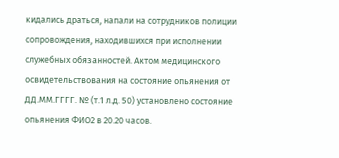кидались драться, напали на сотрудников полиции сопровождения, находившихся при исполнении служебных обязанностей. Актом медицинского освидетельствования на состояние опьянения от ДД.ММ.ГГГГ. № (т.1 л.д. 50) установлено состояние опьянения ФИО2 в 20.20 часов.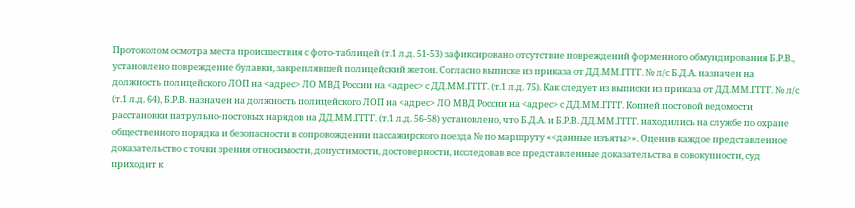Протоколом осмотра места происшествия с фото-таблицей (т.1 л.д. 51-53) зафиксировано отсутствие повреждений форменного обмундирования Б.Р.В., установлено повреждение булавки, закреплявшей полицейский жетон. Согласно выписке из приказа от ДД.ММ.ГГГГ. № л/с Б.Д.А. назначен на должность полицейского ЛОП на <адрес> ЛО МВД России на <адрес> с ДД.ММ.ГГГГ. (т.1 л.д. 75). Как следует из выписки из приказа от ДД.ММ.ГГГГ. № л/с (т.1 л.д. 64), Б.Р.В. назначен на должность полицейского ЛОП на <адрес> ЛО МВД России на <адрес> с ДД.ММ.ГГГГ. Копией постовой ведомости расстановки патрульно-постовых нарядов на ДД.ММ.ГГГГ. (т.1 л.д. 56-58) установлено, что Б.Д.А. и Б.Р.В. ДД.ММ.ГГГГ. находились на службе по охране общественного порядка и безопасности в сопровождении пассажирского поезда № по маршруту «<данные изъяты>». Оценив каждое представленное доказательство с точки зрения относимости, допустимости, достоверности, исследовав все представленные доказательства в совокупности, суд приходит к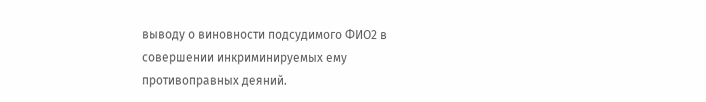выводу о виновности подсудимого ФИО2 в совершении инкриминируемых ему противоправных деяний.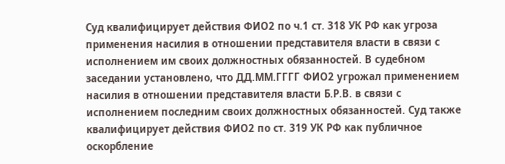Суд квалифицирует действия ФИО2 по ч.1 ст. 318 УК РФ как угроза применения насилия в отношении представителя власти в связи с исполнением им своих должностных обязанностей. В судебном заседании установлено, что ДД.ММ.ГГГГ ФИО2 угрожал применением насилия в отношении представителя власти Б.Р.В. в связи с исполнением последним своих должностных обязанностей. Суд также квалифицирует действия ФИО2 по ст. 319 УК РФ как публичное оскорбление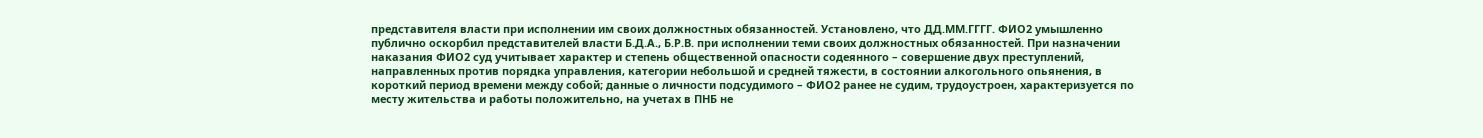представителя власти при исполнении им своих должностных обязанностей. Установлено, что ДД.ММ.ГГГГ. ФИО2 умышленно публично оскорбил представителей власти Б.Д.А., Б.Р.В. при исполнении теми своих должностных обязанностей. При назначении наказания ФИО2 суд учитывает характер и степень общественной опасности содеянного – совершение двух преступлений, направленных против порядка управления, категории небольшой и средней тяжести, в состоянии алкогольного опьянения, в короткий период времени между собой; данные о личности подсудимого – ФИО2 ранее не судим, трудоустроен, характеризуется по месту жительства и работы положительно, на учетах в ПНБ не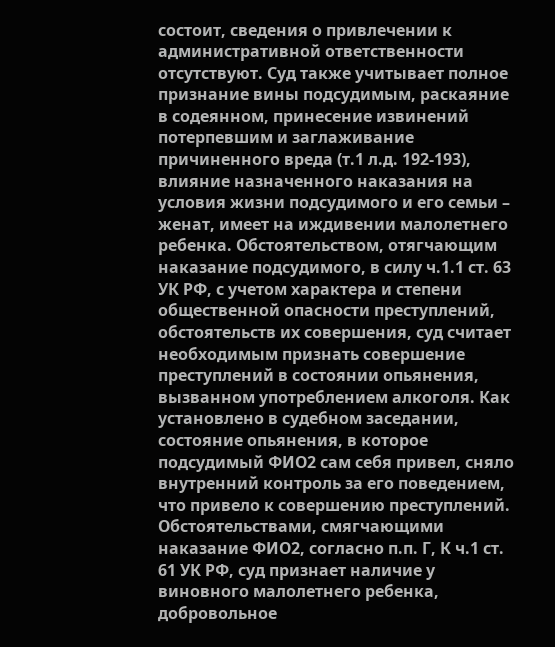состоит, сведения о привлечении к административной ответственности отсутствуют. Суд также учитывает полное признание вины подсудимым, раскаяние в содеянном, принесение извинений потерпевшим и заглаживание причиненного вреда (т.1 л.д. 192-193), влияние назначенного наказания на условия жизни подсудимого и его семьи – женат, имеет на иждивении малолетнего ребенка. Обстоятельством, отягчающим наказание подсудимого, в силу ч.1.1 ст. 63 УК РФ, с учетом характера и степени общественной опасности преступлений, обстоятельств их совершения, суд считает необходимым признать совершение преступлений в состоянии опьянения, вызванном употреблением алкоголя. Как установлено в судебном заседании, состояние опьянения, в которое подсудимый ФИО2 сам себя привел, сняло внутренний контроль за его поведением, что привело к совершению преступлений. Обстоятельствами, смягчающими наказание ФИО2, согласно п.п. Г, К ч.1 ст. 61 УК РФ, суд признает наличие у виновного малолетнего ребенка, добровольное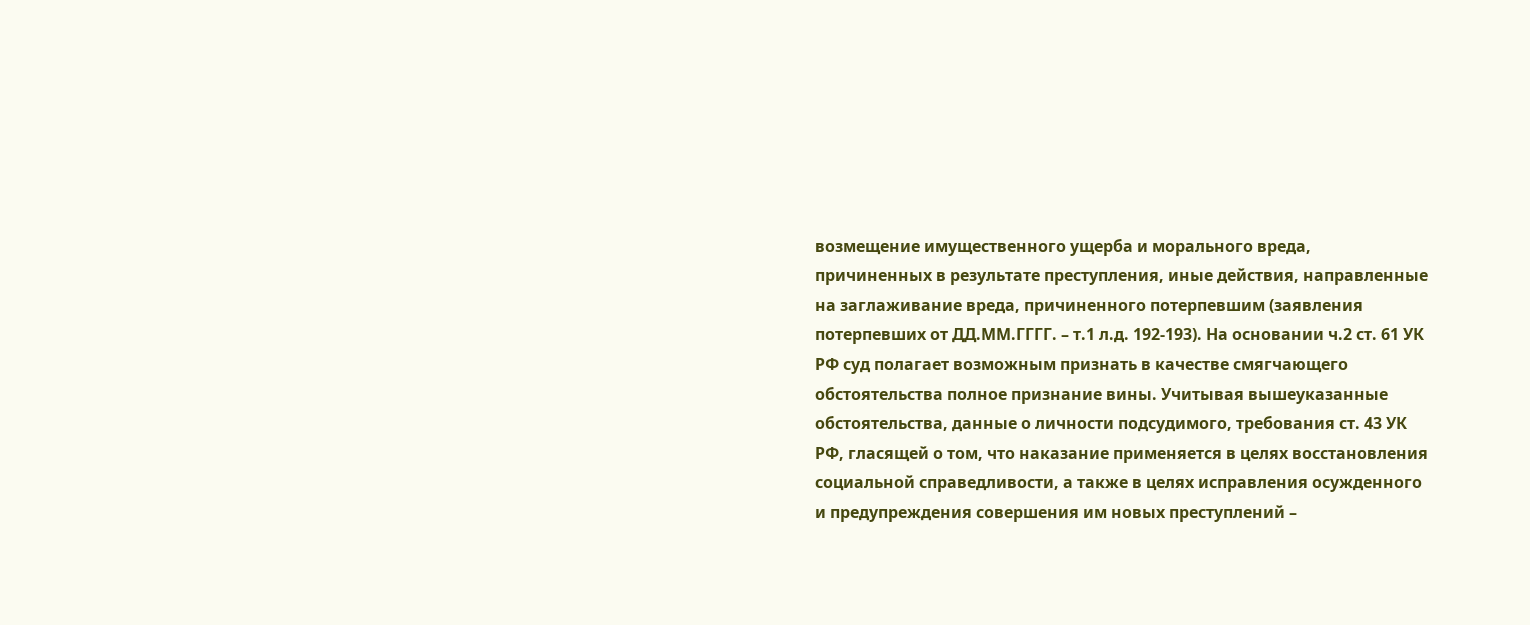возмещение имущественного ущерба и морального вреда, причиненных в результате преступления, иные действия, направленные на заглаживание вреда, причиненного потерпевшим (заявления потерпевших от ДД.ММ.ГГГГ. – т.1 л.д. 192-193). На основании ч.2 ст. 61 УК РФ суд полагает возможным признать в качестве смягчающего обстоятельства полное признание вины. Учитывая вышеуказанные обстоятельства, данные о личности подсудимого, требования ст. 43 УК РФ, гласящей о том, что наказание применяется в целях восстановления социальной справедливости, а также в целях исправления осужденного и предупреждения совершения им новых преступлений –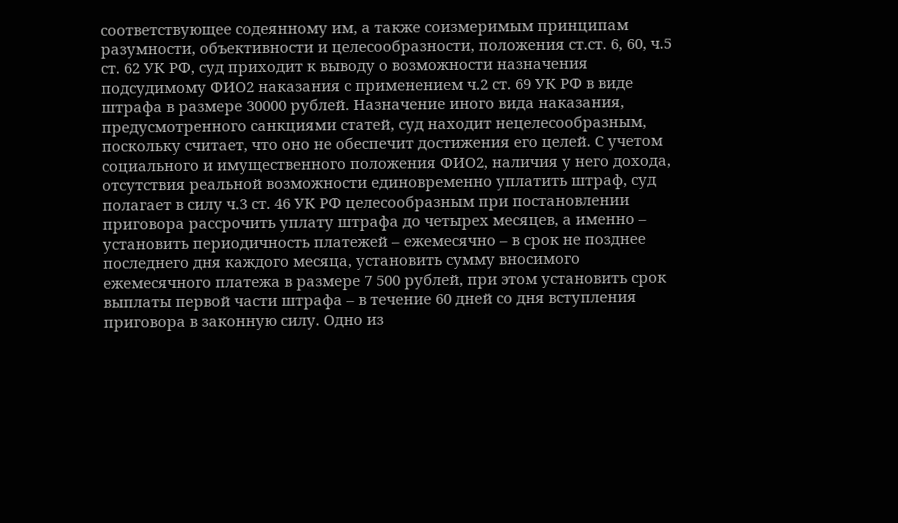соответствующее содеянному им, а также соизмеримым принципам разумности, объективности и целесообразности, положения ст.ст. 6, 60, ч.5 ст. 62 УК РФ, суд приходит к выводу о возможности назначения подсудимому ФИО2 наказания с применением ч.2 ст. 69 УК РФ в виде штрафа в размере 30000 рублей. Назначение иного вида наказания, предусмотренного санкциями статей, суд находит нецелесообразным, поскольку считает, что оно не обеспечит достижения его целей. С учетом социального и имущественного положения ФИО2, наличия у него дохода, отсутствия реальной возможности единовременно уплатить штраф, суд полагает в силу ч.3 ст. 46 УК РФ целесообразным при постановлении приговора рассрочить уплату штрафа до четырех месяцев, а именно – установить периодичность платежей – ежемесячно – в срок не позднее последнего дня каждого месяца, установить сумму вносимого ежемесячного платежа в размере 7 500 рублей, при этом установить срок выплаты первой части штрафа – в течение 60 дней со дня вступления приговора в законную силу. Одно из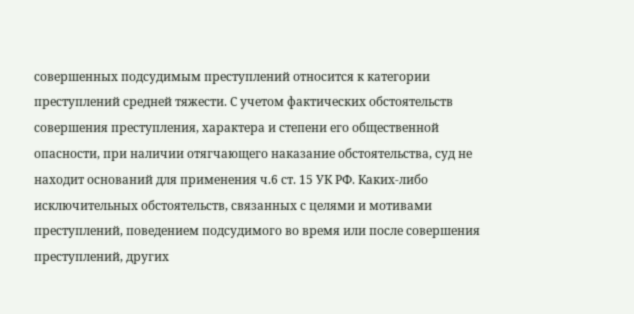совершенных подсудимым преступлений относится к категории преступлений средней тяжести. С учетом фактических обстоятельств совершения преступления, характера и степени его общественной опасности, при наличии отягчающего наказание обстоятельства, суд не находит оснований для применения ч.6 ст. 15 УК РФ. Каких-либо исключительных обстоятельств, связанных с целями и мотивами преступлений, поведением подсудимого во время или после совершения преступлений, других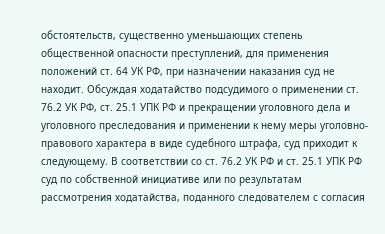обстоятельств, существенно уменьшающих степень общественной опасности преступлений, для применения положений ст. 64 УК РФ, при назначении наказания суд не находит. Обсуждая ходатайство подсудимого о применении ст. 76.2 УК РФ, ст. 25.1 УПК РФ и прекращении уголовного дела и уголовного преследования и применении к нему меры уголовно-правового характера в виде судебного штрафа, суд приходит к следующему. В соответствии со ст. 76.2 УК РФ и ст. 25.1 УПК РФ суд по собственной инициативе или по результатам рассмотрения ходатайства, поданного следователем с согласия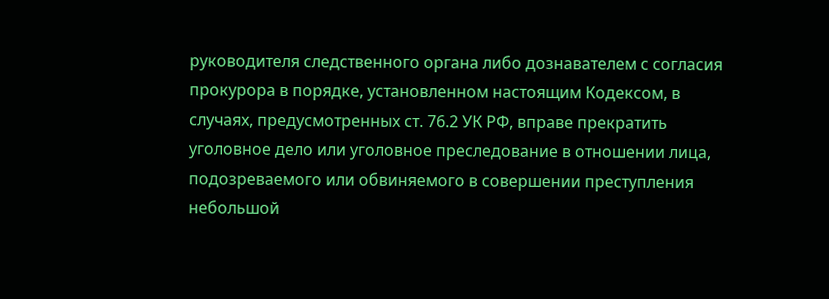руководителя следственного органа либо дознавателем с согласия прокурора в порядке, установленном настоящим Кодексом, в случаях, предусмотренных ст. 76.2 УК РФ, вправе прекратить уголовное дело или уголовное преследование в отношении лица, подозреваемого или обвиняемого в совершении преступления небольшой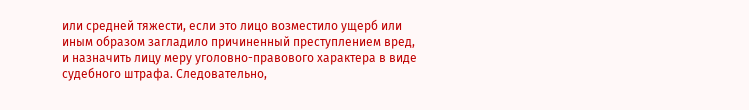или средней тяжести, если это лицо возместило ущерб или иным образом загладило причиненный преступлением вред, и назначить лицу меру уголовно-правового характера в виде судебного штрафа. Следовательно,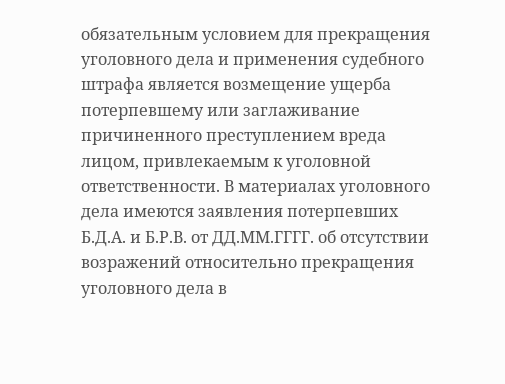обязательным условием для прекращения уголовного дела и применения судебного штрафа является возмещение ущерба потерпевшему или заглаживание причиненного преступлением вреда лицом, привлекаемым к уголовной ответственности. В материалах уголовного дела имеются заявления потерпевших Б.Д.А. и Б.Р.В. от ДД.ММ.ГГГГ. об отсутствии возражений относительно прекращения уголовного дела в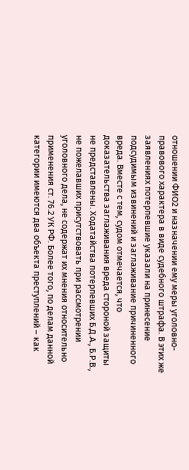отношении ФИО2 и назначении ему меры уголовно-правового характера в виде судебного штрафа. В этих же заявлениях потерпевшие указали на принесение подсудимым извинений и заглаживание причиненного вреда. Вместе с тем, судом отмечается, что доказательства заглаживания вреда стороной защиты не представлены. Ходатайства потерпевших Б.Д.А., Б.Р.В., не пожелавших присутствовать при рассмотрении уголовного дела, не содержат их мнения относительно применения ст. 76.2 УК РФ. Более того, по делам данной категории имеются два объекта преступлений – как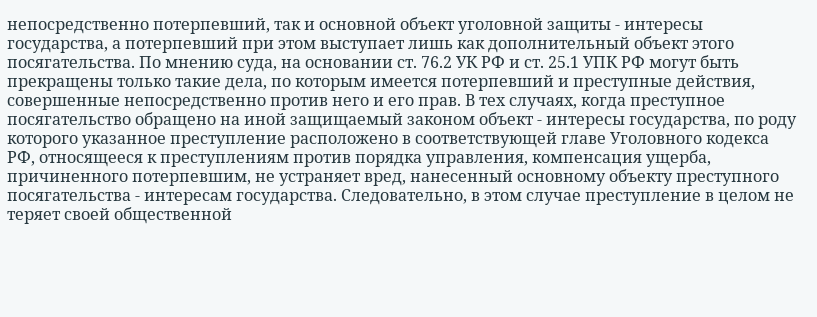непосредственно потерпевший, так и основной объект уголовной защиты - интересы государства, а потерпевший при этом выступает лишь как дополнительный объект этого посягательства. По мнению суда, на основании ст. 76.2 УК РФ и ст. 25.1 УПК РФ могут быть прекращены только такие дела, по которым имеется потерпевший и преступные действия, совершенные непосредственно против него и его прав. В тех случаях, когда преступное посягательство обращено на иной защищаемый законом объект - интересы государства, по роду которого указанное преступление расположено в соответствующей главе Уголовного кодекса РФ, относящееся к преступлениям против порядка управления, компенсация ущерба, причиненного потерпевшим, не устраняет вред, нанесенный основному объекту преступного посягательства - интересам государства. Следовательно, в этом случае преступление в целом не теряет своей общественной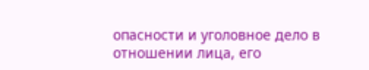опасности и уголовное дело в отношении лица, его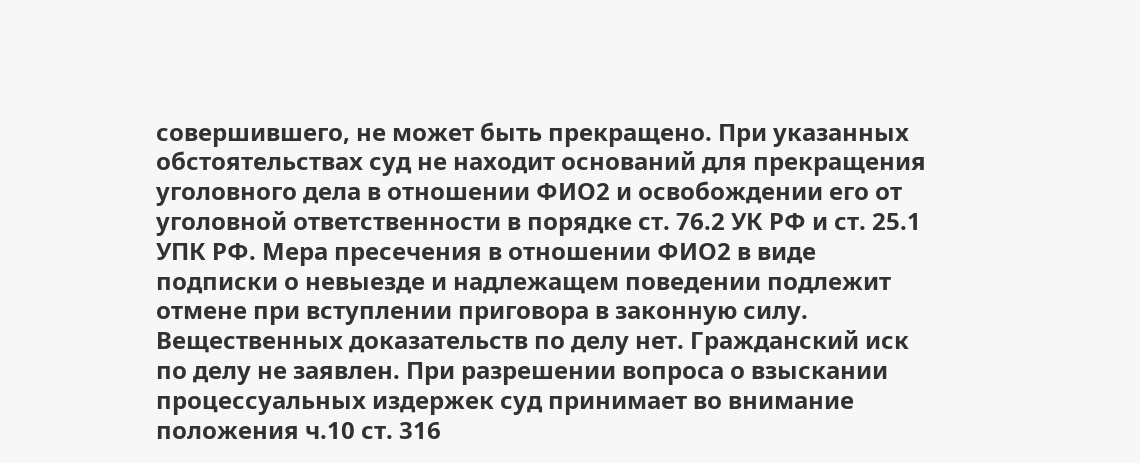совершившего, не может быть прекращено. При указанных обстоятельствах суд не находит оснований для прекращения уголовного дела в отношении ФИО2 и освобождении его от уголовной ответственности в порядке ст. 76.2 УК РФ и ст. 25.1 УПК РФ. Мера пресечения в отношении ФИО2 в виде подписки о невыезде и надлежащем поведении подлежит отмене при вступлении приговора в законную силу. Вещественных доказательств по делу нет. Гражданский иск по делу не заявлен. При разрешении вопроса о взыскании процессуальных издержек суд принимает во внимание положения ч.10 ст. 316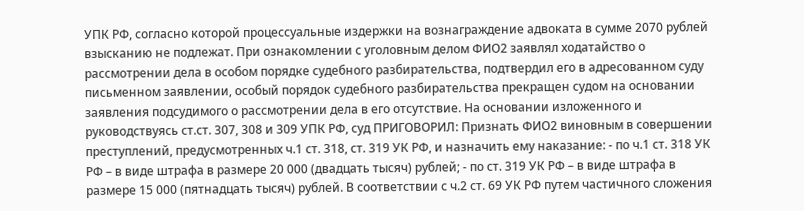УПК РФ, согласно которой процессуальные издержки на вознаграждение адвоката в сумме 2070 рублей взысканию не подлежат. При ознакомлении с уголовным делом ФИО2 заявлял ходатайство о рассмотрении дела в особом порядке судебного разбирательства, подтвердил его в адресованном суду письменном заявлении, особый порядок судебного разбирательства прекращен судом на основании заявления подсудимого о рассмотрении дела в его отсутствие. На основании изложенного и руководствуясь ст.ст. 307, 308 и 309 УПК РФ, суд ПРИГОВОРИЛ: Признать ФИО2 виновным в совершении преступлений, предусмотренных ч.1 ст. 318, ст. 319 УК РФ, и назначить ему наказание: - по ч.1 ст. 318 УК РФ – в виде штрафа в размере 20 000 (двадцать тысяч) рублей; - по ст. 319 УК РФ – в виде штрафа в размере 15 000 (пятнадцать тысяч) рублей. В соответствии с ч.2 ст. 69 УК РФ путем частичного сложения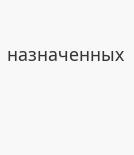назначенных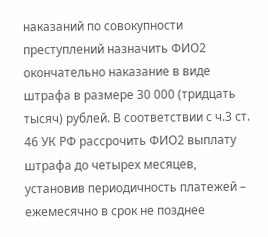наказаний по совокупности преступлений назначить ФИО2 окончательно наказание в виде штрафа в размере 30 000 (тридцать тысяч) рублей. В соответствии с ч.3 ст. 46 УК РФ рассрочить ФИО2 выплату штрафа до четырех месяцев, установив периодичность платежей – ежемесячно в срок не позднее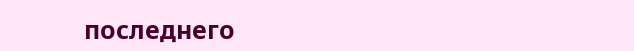последнего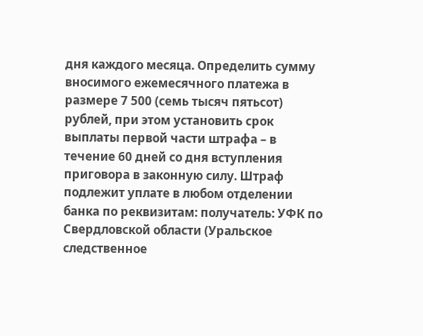дня каждого месяца. Определить сумму вносимого ежемесячного платежа в размере 7 500 (семь тысяч пятьсот) рублей, при этом установить срок выплаты первой части штрафа – в течение 60 дней со дня вступления приговора в законную силу. Штраф подлежит уплате в любом отделении банка по реквизитам: получатель: УФК по Свердловской области (Уральское следственное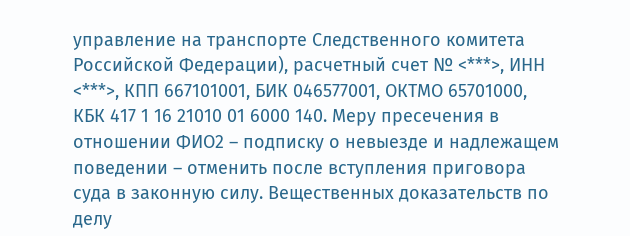управление на транспорте Следственного комитета Российской Федерации), расчетный счет № <***>, ИНН <***>, КПП 667101001, БИК 046577001, ОКТМО 65701000, КБК 417 1 16 21010 01 6000 140. Меру пресечения в отношении ФИО2 – подписку о невыезде и надлежащем поведении – отменить после вступления приговора суда в законную силу. Вещественных доказательств по делу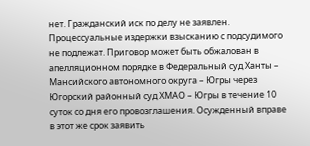нет. Гражданский иск по делу не заявлен. Процессуальные издержки взысканию с подсудимого не подлежат. Приговор может быть обжалован в апелляционном порядке в Федеральный суд Ханты – Мансийского автономного округа – Югры через Югорский районный суд ХМАО – Югры в течение 10 суток со дня его провозглашения. Осужденный вправе в этот же срок заявить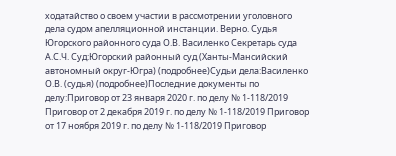ходатайство о своем участии в рассмотрении уголовного дела судом апелляционной инстанции. Верно. Судья Югорского районного суда О.В. Василенко Секретарь суда А.С.Ч. Суд:Югорский районный суд (Ханты-Мансийский автономный округ-Югра) (подробнее)Судьи дела:Василенко О.В. (судья) (подробнее)Последние документы по делу:Приговор от 23 января 2020 г. по делу № 1-118/2019 Приговор от 2 декабря 2019 г. по делу № 1-118/2019 Приговор от 17 ноября 2019 г. по делу № 1-118/2019 Приговор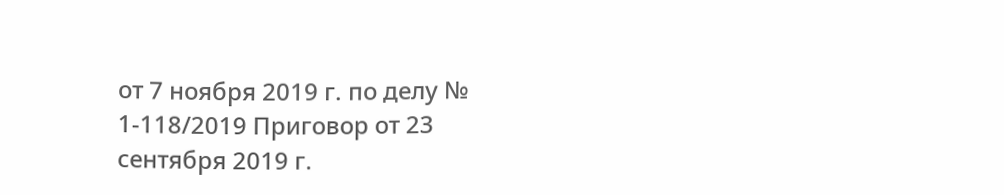от 7 ноября 2019 г. по делу № 1-118/2019 Приговор от 23 сентября 2019 г.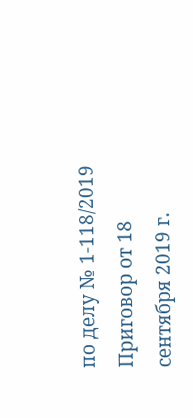по делу № 1-118/2019 Приговор от 18 сентября 2019 г.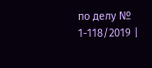по делу № 1-118/2019 |